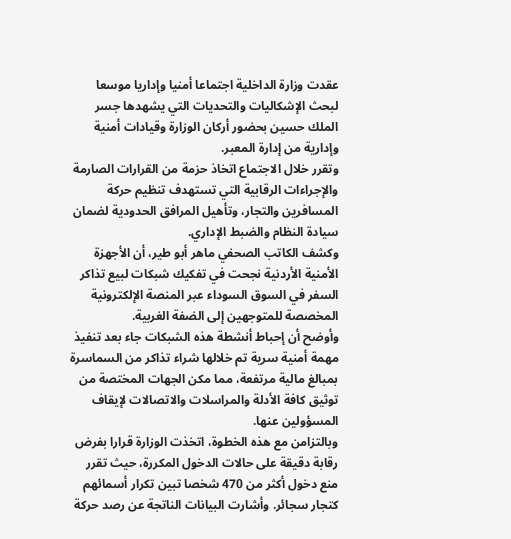عقدت وزارة الداخلية اجتماعا أمنيا وإداريا موسعا لبحث الإشكاليات والتحديات التي يشهدها جسر الملك حسين بحضور أركان الوزارة وقيادات أمنية وإدارية من إدارة المعبر.
وتقرر خلال الاجتماع اتخاذ حزمة من القرارات الصارمة والإجراءات الرقابية التي تستهدف تنظيم حركة المسافرين والتجار، وتأهيل المرافق الحدودية لضمان سيادة النظام والضبط الإداري.
وكشف الكاتب الصحفي ماهر أبو طير، أن الأجهزة الأمنية الأردنية نجحت في تفكيك شبكات لبيع تذاكر السفر في السوق السوداء عبر المنصة الإلكترونية المخصصة للمتوجهين إلى الضفة الغربية.
وأوضح أن إحباط أنشطة هذه الشبكات جاء بعد تنفيذ مهمة أمنية سرية تم خلالها شراء تذاكر من السماسرة بمبالغ مالية مرتفعة، مما مكن الجهات المختصة من توثيق كافة الأدلة والمراسلات والاتصالات لإيقاف المسؤولين عنها.
وبالتزامن مع هذه الخطوة، اتخذت الوزارة قرارا بفرض رقابة دقيقة على حالات الدخول المكررة، حيث تقرر منع دخول أكثر من 470 شخصا تبين تكرار أسمائهم كتجار سجائر. وأشارت البيانات الناتجة عن رصد حركة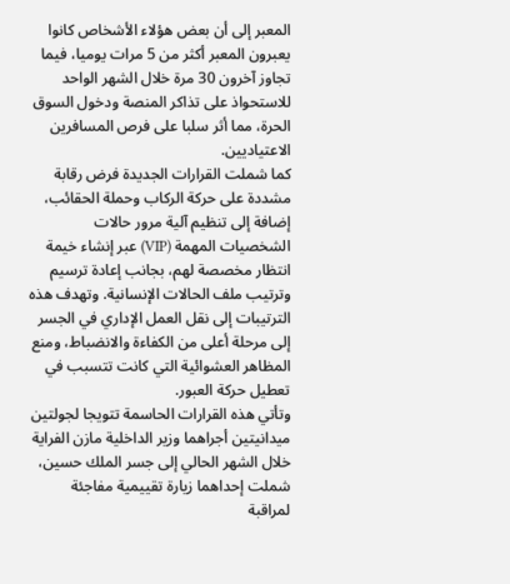المعبر إلى أن بعض هؤلاء الأشخاص كانوا يعبرون المعبر أكثر من 5 مرات يوميا، فيما تجاوز آخرون 30 مرة خلال الشهر الواحد للاستحواذ على تذاكر المنصة ودخول السوق الحرة، مما أثر سلبا على فرص المسافرين الاعتياديين.
كما شملت القرارات الجديدة فرض رقابة مشددة على حركة الركاب وحملة الحقائب، إضافة إلى تنظيم آلية مرور حالات الشخصيات المهمة (VIP) عبر إنشاء خيمة انتظار مخصصة لهم، بجانب إعادة ترسيم وترتيب ملف الحالات الإنسانية. وتهدف هذه الترتيبات إلى نقل العمل الإداري في الجسر إلى مرحلة أعلى من الكفاءة والانضباط، ومنع المظاهر العشوائية التي كانت تتسبب في تعطيل حركة العبور.
وتأتي هذه القرارات الحاسمة تتويجا لجولتين ميدانيتين أجراهما وزير الداخلية مازن الفراية خلال الشهر الحالي إلى جسر الملك حسين، شملت إحداهما زيارة تقييمية مفاجئة لمراقبة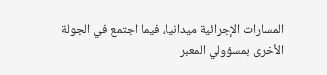المسارات الإجرائية ميدانيا، فيما اجتمع في الجولة الأخرى بمسؤولي المعبر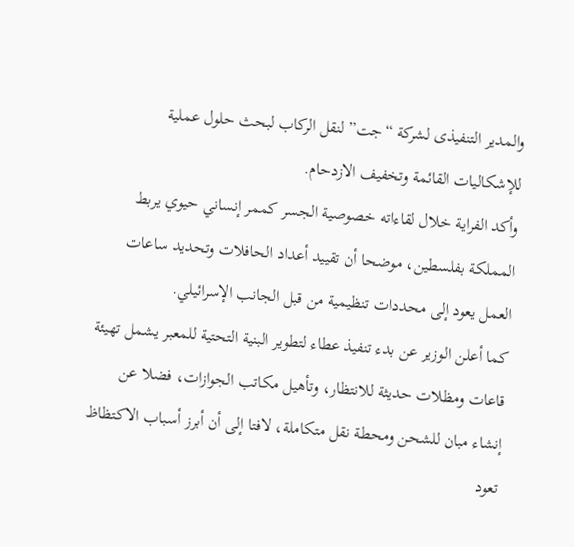والمدير التنفيذى لشركة “جت” لنقل الركاب لبحث حلول عملية للإشكاليات القائمة وتخفيف الازدحام.
وأكد الفراية خلال لقاءاته خصوصية الجسر كممر إنساني حيوي يربط المملكة بفلسطين، موضحا أن تقييد أعداد الحافلات وتحديد ساعات العمل يعود إلى محددات تنظيمية من قبل الجانب الإسرائيلي.
كما أعلن الوزير عن بدء تنفيذ عطاء لتطوير البنية التحتية للمعبر يشمل تهيئة قاعات ومظلات حديثة للانتظار، وتأهيل مكاتب الجوازات، فضلا عن إنشاء مبان للشحن ومحطة نقل متكاملة، لافتا إلى أن أبرز أسباب الاكتظاظ تعود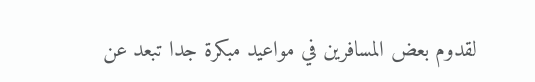لقدوم بعض المسافرين في مواعيد مبكرة جدا تبعد عن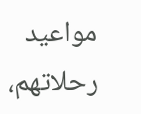مواعيد رحلاتهم،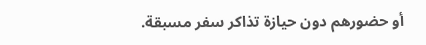أو حضورهم دون حيازة تذاكر سفر مسبقة.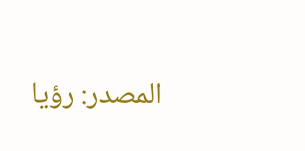المصدر: رؤيا